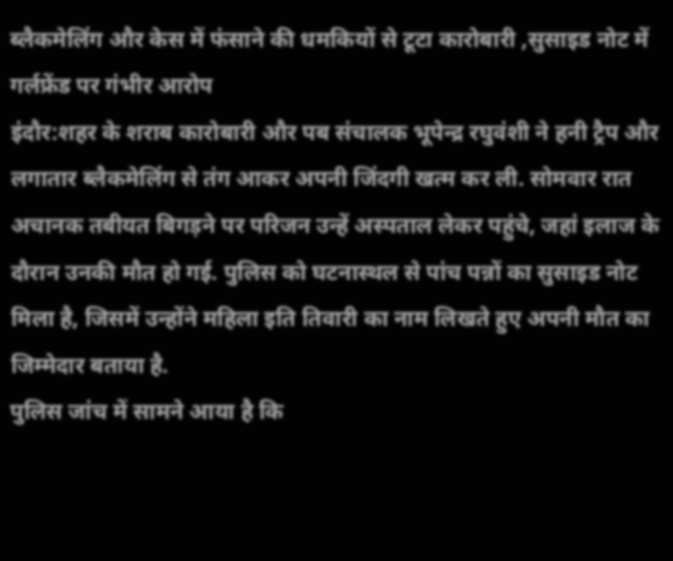ब्लैकमेलिंग और केस में फंसाने की धमकियों से टूटा कारोबारी ,सुसाइड नोट में गर्लफ्रेंड पर गंभीर आरोप
इंदौर:शहर के शराब कारोबारी और पब संचालक भूपेन्द्र रघुवंशी ने हनी ट्रैप और लगातार ब्लैकमेलिंग से तंग आकर अपनी जिंदगी खत्म कर ली. सोमवार रात अचानक तबीयत बिगड़ने पर परिजन उन्हें अस्पताल लेकर पहुंचे, जहां इलाज के दौरान उनकी मौत हो गई. पुलिस को घटनास्थल से पांच पन्नों का सुसाइड नोट मिला है, जिसमें उन्होंने महिला इति तिवारी का नाम लिखते हुए अपनी मौत का जिम्मेदार बताया है.
पुलिस जांच में सामने आया है कि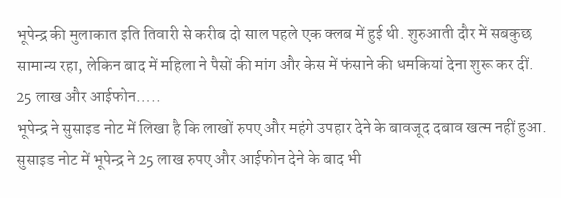भूपेन्द्र की मुलाकात इति तिवारी से करीब दो साल पहले एक क्लब में हुई थी. शुरुआती दौर में सबकुछ सामान्य रहा, लेकिन बाद में महिला ने पैसों की मांग और केस में फंसाने की धमकियां देना शुरू कर दीं.
25 लाख और आईफोन…..
भूपेन्द्र ने सुसाइड नोट में लिखा है कि लाखों रुपए और महंगे उपहार देने के बावजूद दबाव खत्म नहीं हुआ. सुसाइड नोट में भूपेन्द्र ने 25 लाख रुपए और आईफोन देने के बाद भी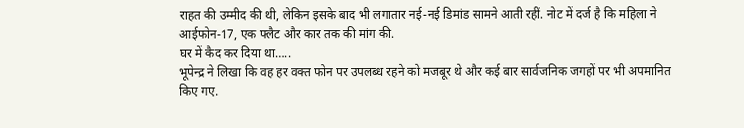राहत की उम्मीद की थी, लेकिन इसके बाद भी लगातार नई-नई डिमांड सामने आती रहीं. नोट में दर्ज है कि महिला ने आईफोन-17, एक फ्लैट और कार तक की मांग की.
घर में कैद कर दिया था…..
भूपेन्द्र ने लिखा कि वह हर वक्त फोन पर उपलब्ध रहने को मजबूर थे और कई बार सार्वजनिक जगहों पर भी अपमानित किए गए.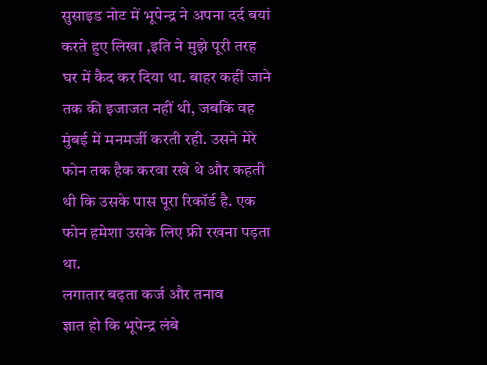सुसाइड नोट में भूपेन्द्र ने अपना दर्द बयां करते हुए लिखा ,इति ने मुझे पूरी तरह घर में कैद कर दिया था. बाहर कहीं जाने तक की इजाजत नहीं थी, जबकि वह मुंबई में मनमर्जी करती रही. उसने मेरे फोन तक हैक करवा रखे थे और कहती थी कि उसके पास पूरा रिकॉर्ड है. एक फोन हमेशा उसके लिए फ्री रखना पड़ता था.
लगातार बढ़ता कर्ज और तनाव
ज्ञात हो कि भूपेन्द्र लंबे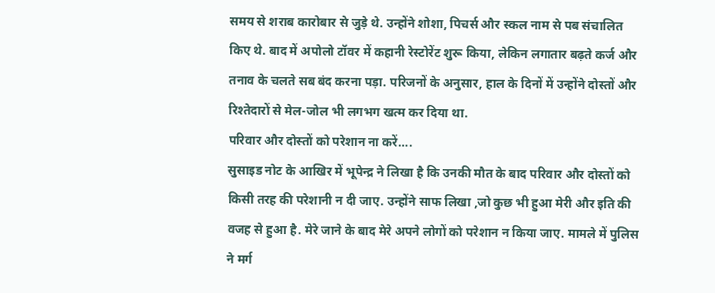समय से शराब कारोबार से जुड़े थे. उन्होंने शोशा, पिचर्स और स्कल नाम से पब संचालित किए थे. बाद में अपोलो टॉवर में कहानी रेस्टोरेंट शुरू किया, लेकिन लगातार बढ़ते कर्ज और तनाव के चलते सब बंद करना पड़ा. परिजनों के अनुसार, हाल के दिनों में उन्होंने दोस्तों और रिश्तेदारों से मेल-जोल भी लगभग खत्म कर दिया था.
परिवार और दोस्तों को परेशान ना करें….
सुसाइड नोट के आखिर में भूपेन्द्र ने लिखा है कि उनकी मौत के बाद परिवार और दोस्तों को किसी तरह की परेशानी न दी जाए. उन्होंने साफ लिखा ,जो कुछ भी हुआ मेरी और इति की वजह से हुआ है. मेरे जाने के बाद मेरे अपने लोगों को परेशान न किया जाए. मामले में पुलिस ने मर्ग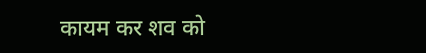कायम कर शव को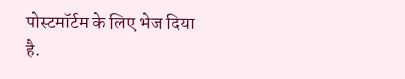पोस्टमॉर्टम के लिए भेज दिया है.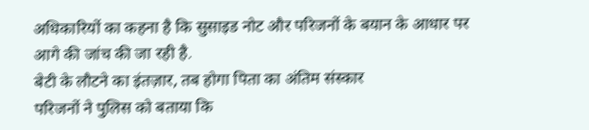अधिकारियों का कहना है कि सुसाइड नोट और परिजनों के बयान के आधार पर आगे की जांच की जा रही है.
बेटी के लौटने का इंतज़ार, तब होगा पिता का अंतिम संस्कार
परिजनों ने पुलिस को बताया कि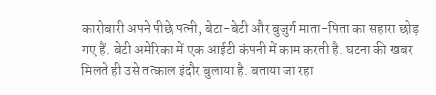कारोबारी अपने पीछे पत्नी, बेटा-बेटी और बुजुर्ग माता-पिता का सहारा छोड़ गए हैं. बेटी अमेरिका में एक आईटी कंपनी में काम करती है. घटना की खबर मिलते ही उसे तत्काल इंदौर बुलाया है. बताया जा रहा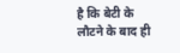है कि बेटी के लौटने के बाद ही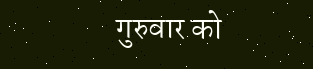गुरुवार को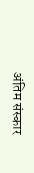अंतिम संस्कार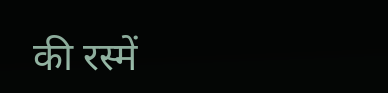की रस्में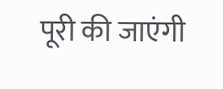पूरी की जाएंगी